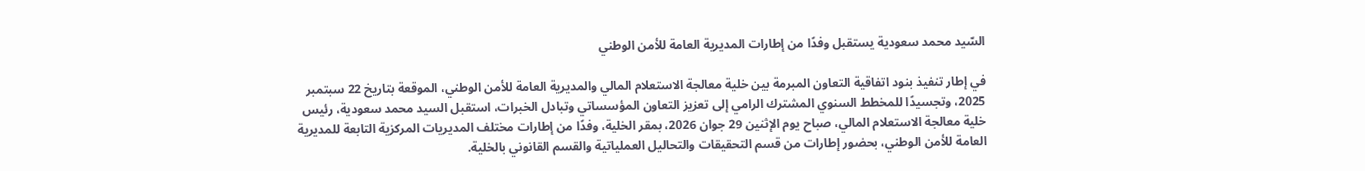السّيد محمد سعودية يستقبل وفدًا من إطارات المديرية العامة للأمن الوطني

في إطار تنفيذ بنود اتفاقية التعاون المبرمة بين خلية معالجة الاستعلام المالي والمديرية العامة للأمن الوطني، الموقعة بتاريخ 22 سبتمبر 2025، وتجسيدًا للمخطط السنوي المشترك الرامي إلى تعزيز التعاون المؤسساتي وتبادل الخبرات، استقبل السيد محمد سعودية، رئيس خلية معالجة الاستعلام المالي، صباح يوم الإثنين 29 جوان 2026، بمقر الخلية، وفدًا من إطارات مختلف المديريات المركزية التابعة للمديرية العامة للأمن الوطني، بحضور إطارات من قسم التحقيقات والتحاليل العملياتية والقسم القانوني بالخلية.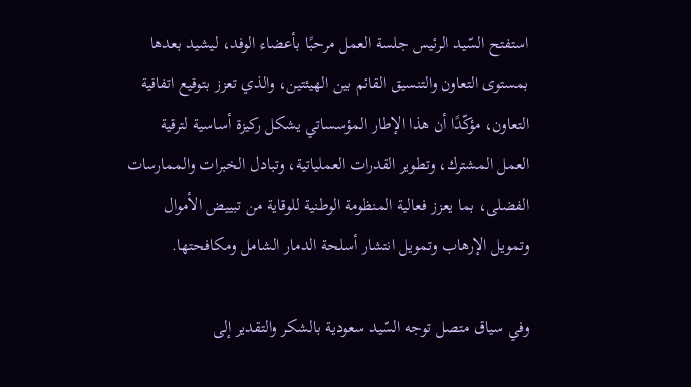استفتح السّيد الرئيس جلسة العمل مرحبًا بأعضاء الوفد، ليشيد بعدها بمستوى التعاون والتنسيق القائم بين الهيئتين، والذي تعزز بتوقيع اتفاقية التعاون، مؤكّدًا أن هذا الإطار المؤسساتي يشكل ركيزة أساسية لترقية العمل المشترك، وتطوير القدرات العملياتية، وتبادل الخبرات والممارسات الفضلى، بما يعزز فعالية المنظومة الوطنية للوقاية من تبييض الأموال وتمويل الإرهاب وتمويل انتشار أسلحة الدمار الشامل ومكافحتها.

وفي سياق متصل توجه السّيد سعودية بالشكر والتقدير إلى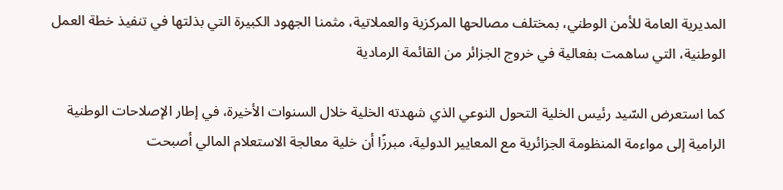المديرية العامة للأمن الوطني، بمختلف مصالحها المركزية والعملاتية، مثمنا الجهود الكبيرة التي بذلتها في تنفيذ خطة العمل الوطنية، التي ساهمت بفعالية في خروج الجزائر من القائمة الرمادية

كما استعرض السّيد رئيس الخلية التحول النوعي الذي شهدته الخلية خلال السنوات الأخيرة، في إطار الإصلاحات الوطنية الرامية إلى مواءمة المنظومة الجزائرية مع المعايير الدولية، مبرزًا أن خلية معالجة الاستعلام المالي أصبحت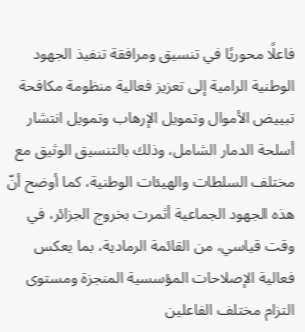فاعلًا محوريًا في تنسيق ومرافقة تنفيذ الجهود الوطنية الرامية إلى تعزيز فعالية منظومة مكافحة تبييض الأموال وتمويل الإرهاب وتمويل انتشار أسلحة الدمار الشامل، وذلك بالتنسيق الوثيق مع مختلف السلطات والهيئات الوطنية، كما أوضح أنّ هذه الجهود الجماعية أثمرت بخروج الجزائر، في وقت قياسي، من القائمة الرمادية، بما يعكس فعالية الإصلاحات المؤسسية المنجزة ومستوى التزام مختلف الفاعلين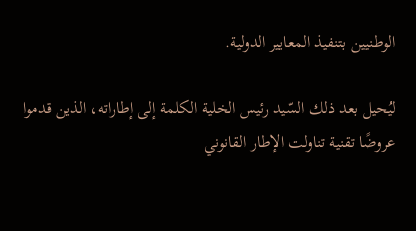الوطنيين بتنفيذ المعايير الدولية.

ليُحيل بعد ذلك السّيد رئيس الخلية الكلمة إلى إطاراته، الذين قدموا عروضًا تقنية تناولت الإطار القانوني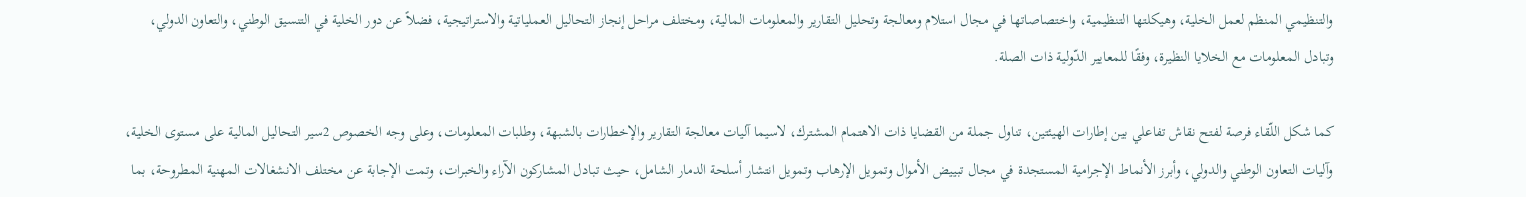والتنظيمي المنظم لعمل الخلية، وهيكلتها التنظيمية، واختصاصاتها في مجال استلام ومعالجة وتحليل التقارير والمعلومات المالية، ومختلف مراحل إنجاز التحاليل العملياتية والاستراتيجية، فضلاً عن دور الخلية في التنسيق الوطني، والتعاون الدولي، وتبادل المعلومات مع الخلايا النظيرة، وفقًا للمعايير الدّولية ذات الصلة.

كما شكل اللّقاء فرصة لفتح نقاش تفاعلي بين إطارات الهيئتين، تناول جملة من القضايا ذات الاهتمام المشترك، لاسيما آليات معالجة التقارير والإخطارات بالشبهة، وطلبات المعلومات، وعلى وجه الخصوص 2سير التحاليل المالية على مستوى الخلية، وآليات التعاون الوطني والدولي، وأبرز الأنماط الإجرامية المستجدة في مجال تبييض الأموال وتمويل الإرهاب وتمويل انتشار أسلحة الدمار الشامل، حيث تبادل المشاركون الآراء والخبرات، وتمت الإجابة عن مختلف الانشغالات المهنية المطروحة، بما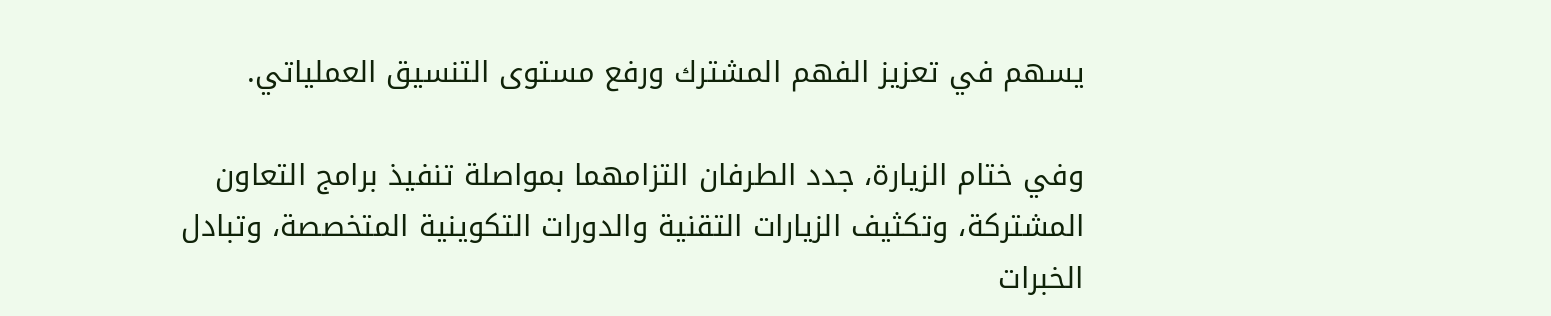يسهم في تعزيز الفهم المشترك ورفع مستوى التنسيق العملياتي.

وفي ختام الزيارة، جدد الطرفان التزامهما بمواصلة تنفيذ برامج التعاون المشتركة، وتكثيف الزيارات التقنية والدورات التكوينية المتخصصة، وتبادل الخبرات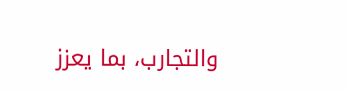والتجارب، بما يعزز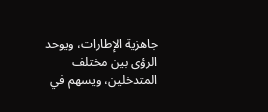جاهزية الإطارات، ويوحد الرؤى بين مختلف المتدخلين، ويسهم في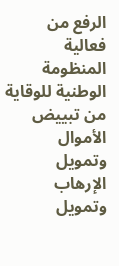الرفع من فعالية المنظومة الوطنية للوقاية من تبييض الأموال وتمويل الإرهاب وتمويل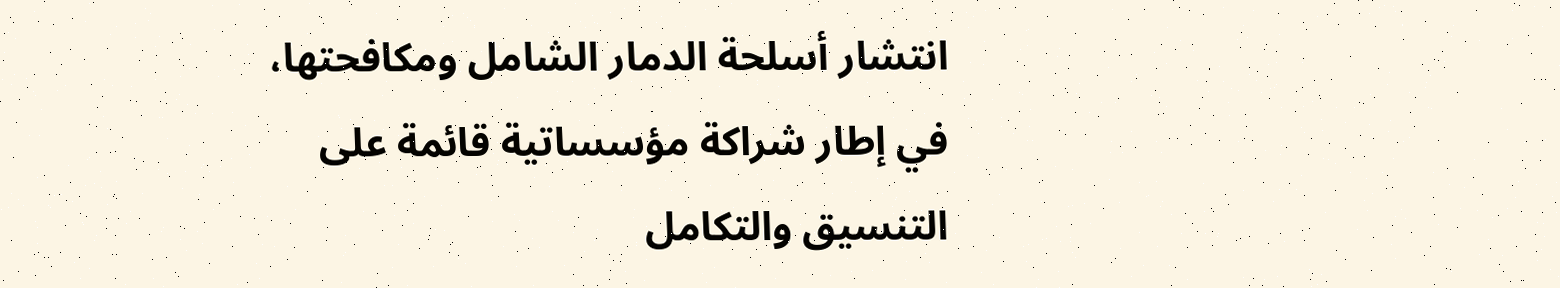انتشار أسلحة الدمار الشامل ومكافحتها، في إطار شراكة مؤسساتية قائمة على التنسيق والتكامل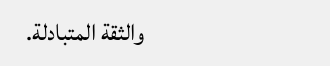والثقة المتبادلة.